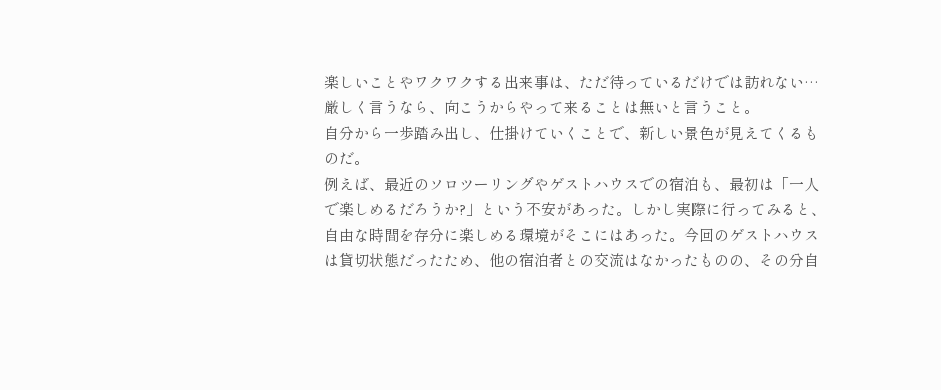楽しいことやワクワクする出来事は、ただ待っているだけでは訪れない…厳しく言うなら、向こうからやって来ることは無いと言うこと。
自分から一歩踏み出し、仕掛けていくことで、新しい景色が見えてくるものだ。
例えば、最近のソロツーリングやゲストハウスでの宿泊も、最初は「一人で楽しめるだろうか?」という不安があった。しかし実際に行ってみると、自由な時間を存分に楽しめる環境がそこにはあった。今回のゲストハウスは貸切状態だったため、他の宿泊者との交流はなかったものの、その分自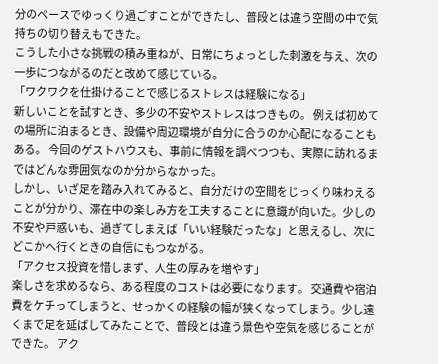分のペースでゆっくり過ごすことができたし、普段とは違う空間の中で気持ちの切り替えもできた。
こうした小さな挑戦の積み重ねが、日常にちょっとした刺激を与え、次の一歩につながるのだと改めて感じている。
「ワクワクを仕掛けることで感じるストレスは経験になる」
新しいことを試すとき、多少の不安やストレスはつきもの。 例えば初めての場所に泊まるとき、設備や周辺環境が自分に合うのか心配になることもある。 今回のゲストハウスも、事前に情報を調べつつも、実際に訪れるまではどんな雰囲気なのか分からなかった。
しかし、いざ足を踏み入れてみると、自分だけの空間をじっくり味わえることが分かり、滞在中の楽しみ方を工夫することに意識が向いた。少しの不安や戸惑いも、過ぎてしまえば「いい経験だったな」と思えるし、次にどこかへ行くときの自信にもつながる。
「アクセス投資を惜しまず、人生の厚みを増やす」
楽しさを求めるなら、ある程度のコストは必要になります。 交通費や宿泊費をケチってしまうと、せっかくの経験の幅が狭くなってしまう。少し遠くまで足を延ばしてみたことで、普段とは違う景色や空気を感じることができた。 アク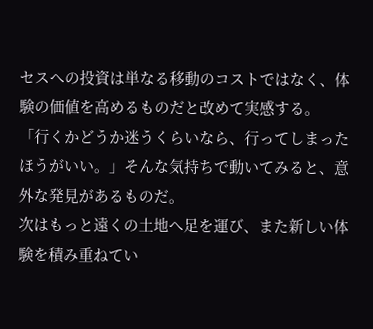セスへの投資は単なる移動のコストではなく、体験の価値を高めるものだと改めて実感する。
「行くかどうか迷うくらいなら、行ってしまったほうがいい。」そんな気持ちで動いてみると、意外な発見があるものだ。
次はもっと遠くの土地へ足を運び、また新しい体験を積み重ねてい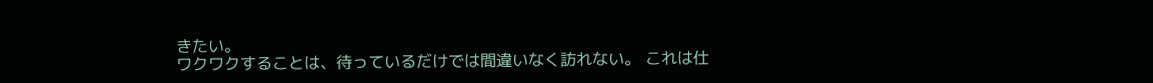きたい。
ワクワクすることは、待っているだけでは間違いなく訪れない。 これは仕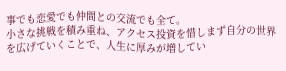事でも恋愛でも仲間との交流でも全て。
小さな挑戦を積み重ね、アクセス投資を惜しまず自分の世界を広げていくことで、人生に厚みが増してい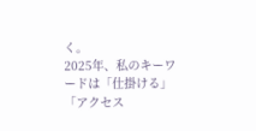く。
2025年、私のキーワードは「仕掛ける」 「アクセス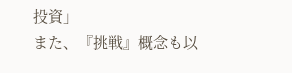投資」
また、『挑戦』概念も以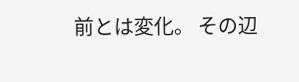前とは変化。 その辺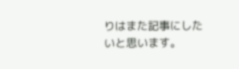りはまた記事にしたいと思います。